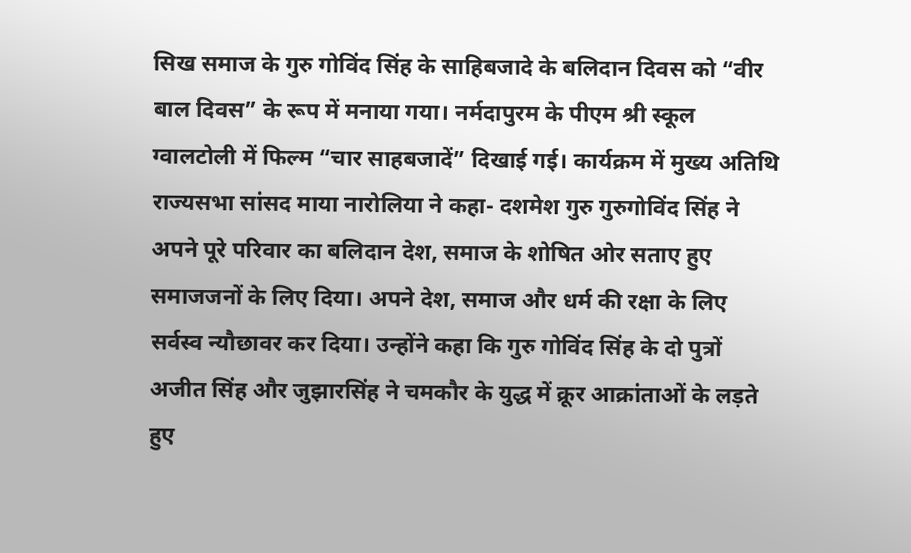सिख समाज के गुरु गोविंद सिंह के साहिबजादे के बलिदान दिवस को “वीर बाल दिवस” के रूप में मनाया गया। नर्मदापुरम के पीएम श्री स्कूल ग्वालटोली में फिल्म “चार साहबजादें” दिखाई गई। कार्यक्रम में मुख्य अतिथि राज्यसभा सांसद माया नारोलिया ने कहा- दशमेश गुरु गुरुगोविंद सिंह ने अपने पूरे परिवार का बलिदान देश, समाज के शोषित ओर सताए हुए समाजजनों के लिए दिया। अपने देश, समाज और धर्म की रक्षा के लिए सर्वस्व न्यौछावर कर दिया। उन्होंने कहा कि गुरु गोविंद सिंह के दो पुत्रों अजीत सिंह और जुझारसिंह ने चमकौर के युद्ध में क्रूर आक्रांताओं के लड़ते हुए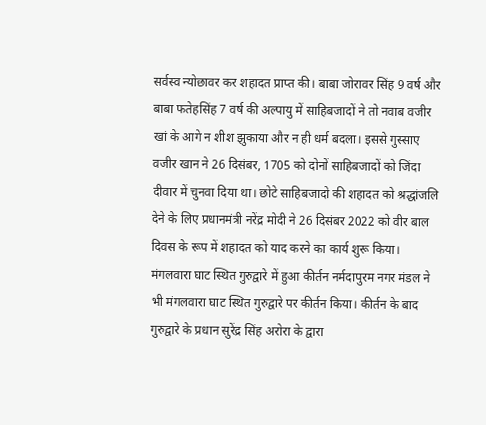सर्वस्व न्योछावर कर शहादत प्राप्त की। बाबा जोरावर सिंह 9 वर्ष और बाबा फतेहसिंह 7 वर्ष की अल्पायु में साहिबजादों ने तो नवाब वजीर खां के आगे न शीश झुकाया और न ही धर्म बदला। इससे गुस्साए वजीर खान ने 26 दिसंबर, 1705 को दोनों साहिबजादों को जिंदा दीवार में चुनवा दिया था। छोटे साहिबजादो की शहादत को श्रद्धांजलि देने के लिए प्रधानमंत्री नरेंद्र मोदी ने 26 दिसंबर 2022 को वीर बाल दिवस के रूप में शहादत को याद करने का कार्य शुरू किया। मंगलवारा घाट स्थित गुरुद्वारे में हुआ कीर्तन नर्मदापुरम नगर मंडल ने भी मंगलवारा घाट स्थित गुरुद्वारे पर कीर्तन किया। कीर्तन के बाद गुरुद्वारे के प्रधान सुरेंद्र सिंह अरोरा के द्वारा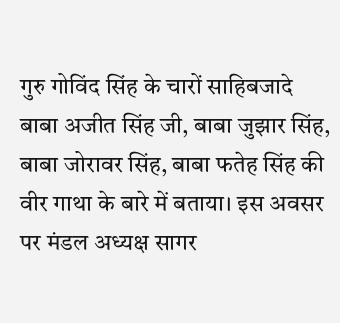गुरु गोविंद सिंह के चारों साहिबजादे बाबा अजीत सिंह जी, बाबा जुझार सिंह, बाबा जोरावर सिंह, बाबा फतेह सिंह की वीर गाथा के बारे में बताया। इस अवसर पर मंडल अध्यक्ष सागर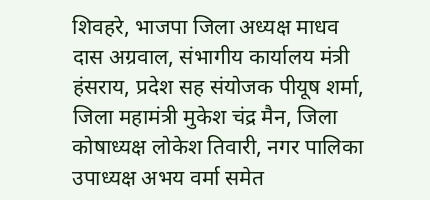शिवहरे, भाजपा जिला अध्यक्ष माधव दास अग्रवाल, संभागीय कार्यालय मंत्री हंसराय, प्रदेश सह संयोजक पीयूष शर्मा, जिला महामंत्री मुकेश चंद्र मैन, जिला कोषाध्यक्ष लोकेश तिवारी, नगर पालिका उपाध्यक्ष अभय वर्मा समेत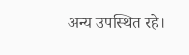अन्य उपस्थित रहे।